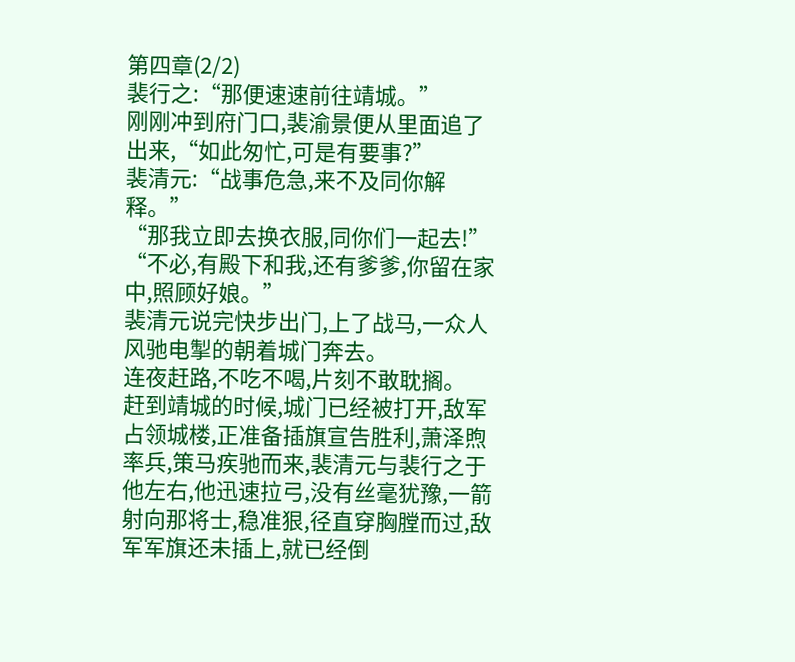第四章(2/2)
裴行之:“那便速速前往靖城。”
刚刚冲到府门口,裴渝景便从里面追了出来,“如此匆忙,可是有要事?”
裴清元:“战事危急,来不及同你解释。”
“那我立即去换衣服,同你们一起去!”
“不必,有殿下和我,还有爹爹,你留在家中,照顾好娘。”
裴清元说完快步出门,上了战马,一众人风驰电掣的朝着城门奔去。
连夜赶路,不吃不喝,片刻不敢耽搁。
赶到靖城的时候,城门已经被打开,敌军占领城楼,正准备插旗宣告胜利,萧泽煦率兵,策马疾驰而来,裴清元与裴行之于他左右,他迅速拉弓,没有丝毫犹豫,一箭射向那将士,稳准狠,径直穿胸膛而过,敌军军旗还未插上,就已经倒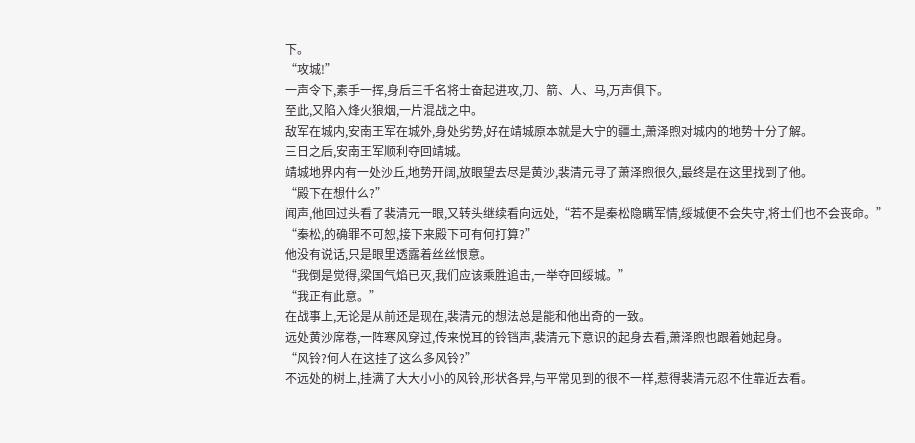下。
“攻城!”
一声令下,素手一挥,身后三千名将士奋起进攻,刀、箭、人、马,万声俱下。
至此,又陷入烽火狼烟,一片混战之中。
敌军在城内,安南王军在城外,身处劣势,好在靖城原本就是大宁的疆土,萧泽煦对城内的地势十分了解。
三日之后,安南王军顺利夺回靖城。
靖城地界内有一处沙丘,地势开阔,放眼望去尽是黄沙,裴清元寻了萧泽煦很久,最终是在这里找到了他。
“殿下在想什么?”
闻声,他回过头看了裴清元一眼,又转头继续看向远处,“若不是秦松隐瞒军情,绥城便不会失守,将士们也不会丧命。”
“秦松,的确罪不可恕,接下来殿下可有何打算?”
他没有说话,只是眼里透露着丝丝恨意。
“我倒是觉得,梁国气焰已灭,我们应该乘胜追击,一举夺回绥城。”
“我正有此意。”
在战事上,无论是从前还是现在,裴清元的想法总是能和他出奇的一致。
远处黄沙席卷,一阵寒风穿过,传来悦耳的铃铛声,裴清元下意识的起身去看,萧泽煦也跟着她起身。
“风铃?何人在这挂了这么多风铃?”
不远处的树上,挂满了大大小小的风铃,形状各异,与平常见到的很不一样,惹得裴清元忍不住靠近去看。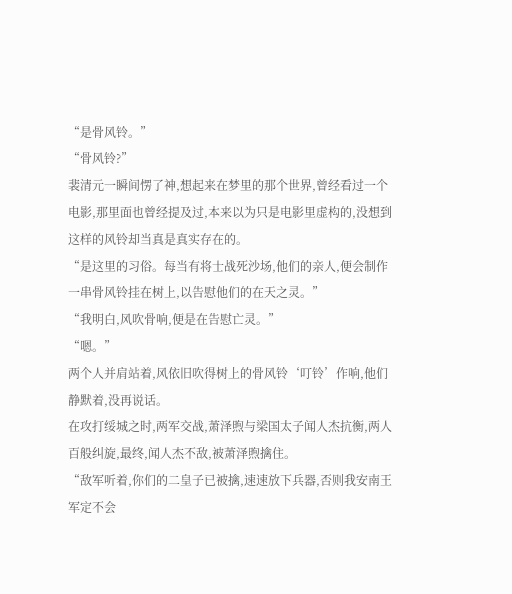“是骨风铃。”
“骨风铃?”
裴清元一瞬间愣了神,想起来在梦里的那个世界,曾经看过一个电影,那里面也曾经提及过,本来以为只是电影里虚构的,没想到这样的风铃却当真是真实存在的。
“是这里的习俗。每当有将士战死沙场,他们的亲人,便会制作一串骨风铃挂在树上,以告慰他们的在天之灵。”
“我明白,风吹骨响,便是在告慰亡灵。”
“嗯。”
两个人并肩站着,风依旧吹得树上的骨风铃‘叮铃’作响,他们静默着,没再说话。
在攻打绥城之时,两军交战,萧泽煦与梁国太子闻人杰抗衡,两人百般纠旋,最终,闻人杰不敌,被萧泽煦擒住。
“敌军听着,你们的二皇子已被擒,速速放下兵器,否则我安南王军定不会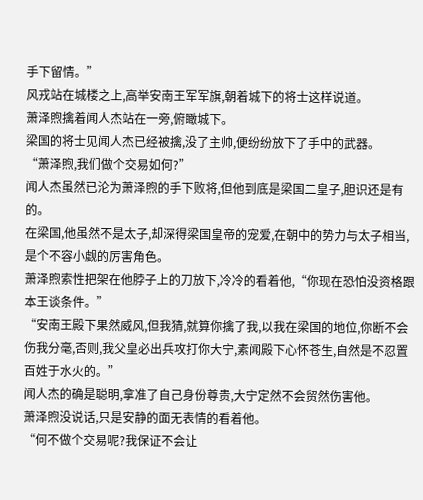手下留情。”
风戎站在城楼之上,高举安南王军军旗,朝着城下的将士这样说道。
萧泽煦擒着闻人杰站在一旁,俯瞰城下。
梁国的将士见闻人杰已经被擒,没了主帅,便纷纷放下了手中的武器。
“萧泽煦,我们做个交易如何?”
闻人杰虽然已沦为萧泽煦的手下败将,但他到底是梁国二皇子,胆识还是有的。
在梁国,他虽然不是太子,却深得梁国皇帝的宠爱,在朝中的势力与太子相当,是个不容小觑的厉害角色。
萧泽煦索性把架在他脖子上的刀放下,冷冷的看着他,“你现在恐怕没资格跟本王谈条件。”
“安南王殿下果然威风,但我猜,就算你擒了我,以我在梁国的地位,你断不会伤我分毫,否则,我父皇必出兵攻打你大宁,素闻殿下心怀苍生,自然是不忍置百姓于水火的。”
闻人杰的确是聪明,拿准了自己身份尊贵,大宁定然不会贸然伤害他。
萧泽煦没说话,只是安静的面无表情的看着他。
“何不做个交易呢?我保证不会让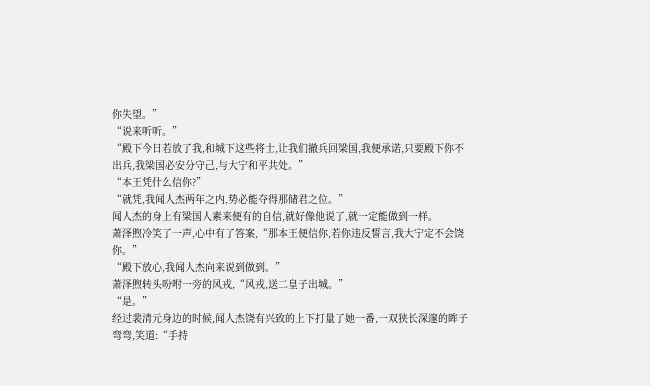你失望。”
“说来听听。”
“殿下今日若放了我,和城下这些将士,让我们撤兵回梁国,我便承诺,只要殿下你不出兵,我梁国必安分守己,与大宁和平共处。”
“本王凭什么信你?”
“就凭,我闻人杰两年之内,势必能夺得那储君之位。”
闻人杰的身上有梁国人素来便有的自信,就好像他说了,就一定能做到一样。
萧泽煦冷笑了一声,心中有了答案,“那本王便信你,若你违反誓言,我大宁定不会饶你。”
“殿下放心,我闻人杰向来说到做到。”
萧泽煦转头吩咐一旁的风戎,“风戎,送二皇子出城。”
“是。”
经过裴清元身边的时候,闻人杰饶有兴致的上下打量了她一番,一双狭长深邃的眸子弯弯,笑道:“手持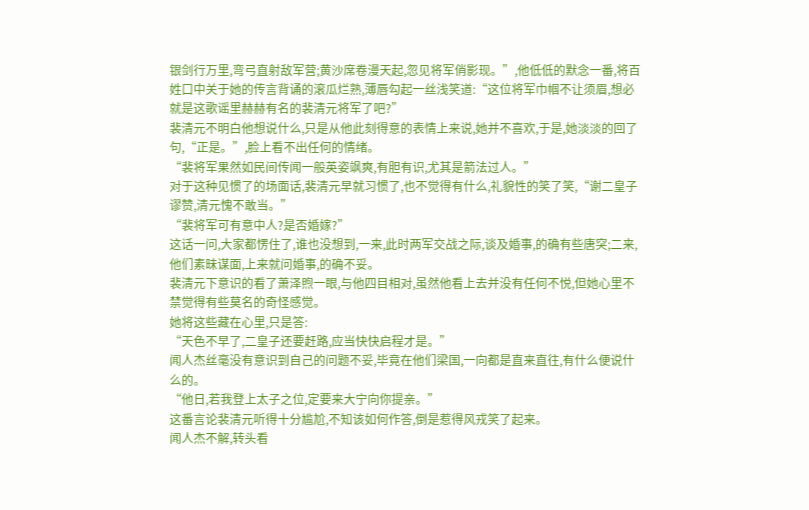银剑行万里,弯弓直射敌军营;黄沙席卷漫天起,忽见将军俏影现。”,他低低的默念一番,将百姓口中关于她的传言背诵的滚瓜烂熟,薄唇勾起一丝浅笑道:“这位将军巾帼不让须眉,想必就是这歌谣里赫赫有名的裴清元将军了吧?”
裴清元不明白他想说什么,只是从他此刻得意的表情上来说,她并不喜欢,于是,她淡淡的回了句,“正是。”,脸上看不出任何的情绪。
“裴将军果然如民间传闻一般英姿飒爽,有胆有识,尤其是箭法过人。”
对于这种见惯了的场面话,裴清元早就习惯了,也不觉得有什么,礼貌性的笑了笑,“谢二皇子谬赞,清元愧不敢当。”
“裴将军可有意中人?是否婚嫁?”
这话一问,大家都愣住了,谁也没想到,一来,此时两军交战之际,谈及婚事,的确有些唐突;二来,他们素昧谋面,上来就问婚事,的确不妥。
裴清元下意识的看了萧泽煦一眼,与他四目相对,虽然他看上去并没有任何不悦,但她心里不禁觉得有些莫名的奇怪感觉。
她将这些藏在心里,只是答:
“天色不早了,二皇子还要赶路,应当快快启程才是。”
闻人杰丝毫没有意识到自己的问题不妥,毕竟在他们梁国,一向都是直来直往,有什么便说什么的。
“他日,若我登上太子之位,定要来大宁向你提亲。”
这番言论裴清元听得十分尴尬,不知该如何作答,倒是惹得风戎笑了起来。
闻人杰不解,转头看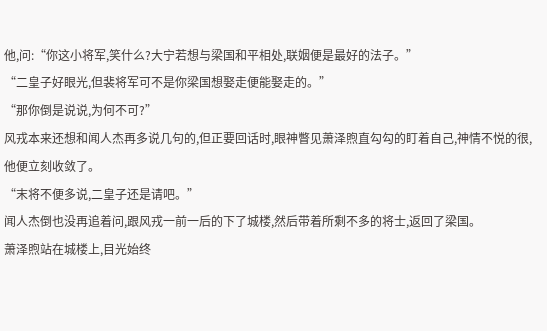他,问:“你这小将军,笑什么?大宁若想与梁国和平相处,联姻便是最好的法子。”
“二皇子好眼光,但裴将军可不是你梁国想娶走便能娶走的。”
“那你倒是说说,为何不可?”
风戎本来还想和闻人杰再多说几句的,但正要回话时,眼神瞥见萧泽煦直勾勾的盯着自己,神情不悦的很,他便立刻收敛了。
“末将不便多说,二皇子还是请吧。”
闻人杰倒也没再追着问,跟风戎一前一后的下了城楼,然后带着所剩不多的将士,返回了梁国。
萧泽煦站在城楼上,目光始终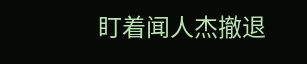盯着闻人杰撤退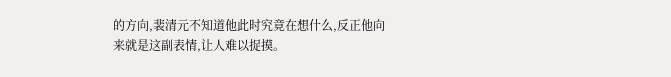的方向,裴清元不知道他此时究竟在想什么,反正他向来就是这副表情,让人难以捉摸。